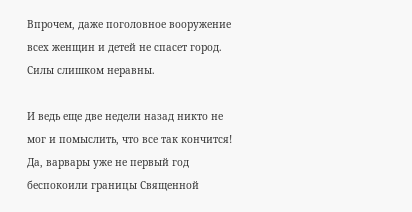Впрочем, даже поголовное вооружение всех женщин и детей не спасет город. Силы слишком неравны.

И ведь еще две недели назад никто не мог и помыслить, что все так кончится! Да, варвары уже не первый год беспокоили границы Священной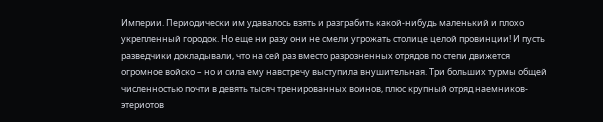Империи. Периодически им удавалось взять и разграбить какой-нибудь маленький и плохо укрепленный городок. Но еще ни разу они не смели угрожать столице целой провинции! И пусть разведчики докладывали, что на сей раз вместо разрозненных отрядов по степи движется огромное войско – но и сила ему навстречу выступила внушительная. Три больших турмы общей численностью почти в девять тысяч тренированных воинов, плюс крупный отряд наемников-этериотов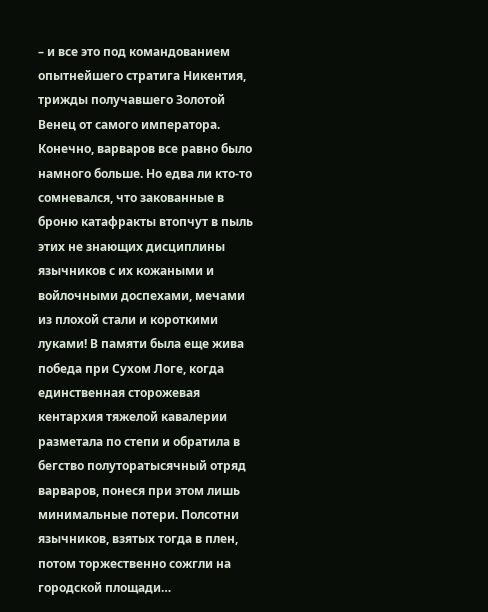– и все это под командованием опытнейшего стратига Никентия, трижды получавшего Золотой Венец от самого императора. Конечно, варваров все равно было намного больше. Но едва ли кто-то сомневался, что закованные в броню катафракты втопчут в пыль этих не знающих дисциплины язычников с их кожаными и войлочными доспехами, мечами из плохой стали и короткими луками! В памяти была еще жива победа при Сухом Логе, когда единственная сторожевая кентархия тяжелой кавалерии разметала по степи и обратила в бегство полуторатысячный отряд варваров, понеся при этом лишь минимальные потери. Полсотни язычников, взятых тогда в плен, потом торжественно сожгли на городской площади…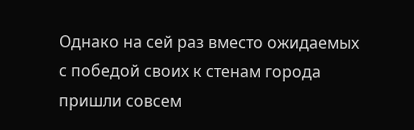Однако на сей раз вместо ожидаемых с победой своих к стенам города пришли совсем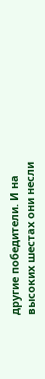другие победители. И на высоких шестах они несли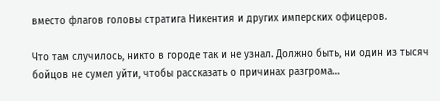вместо флагов головы стратига Никентия и других имперских офицеров.

Что там случилось, никто в городе так и не узнал. Должно быть, ни один из тысяч бойцов не сумел уйти, чтобы рассказать о причинах разгрома…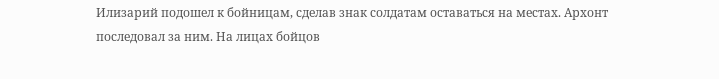Илизарий подошел к бойницам, сделав знак солдатам оставаться на местах. Архонт последовал за ним. На лицах бойцов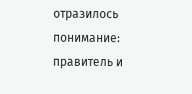отразилось понимание: правитель и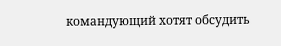командующий хотят обсудить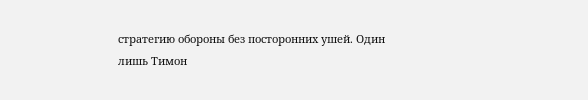стратегию обороны без посторонних ушей. Один лишь Тимон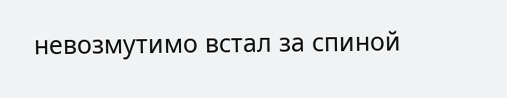невозмутимо встал за спиной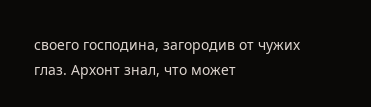своего господина, загородив от чужих глаз. Архонт знал, что может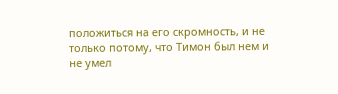положиться на его скромность, и не только потому, что Тимон был нем и не умел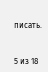писать.



5 из 18